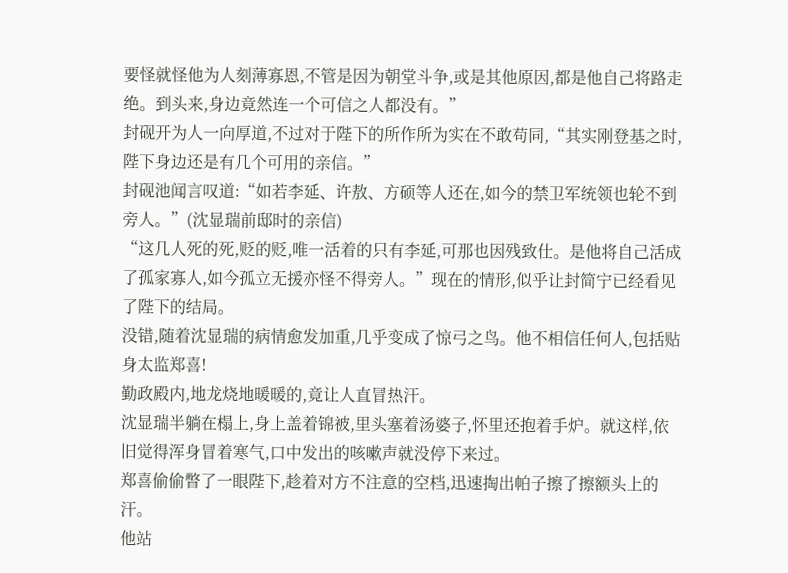要怪就怪他为人刻薄寡恩,不管是因为朝堂斗争,或是其他原因,都是他自己将路走绝。到头来,身边竟然连一个可信之人都没有。”
封砚开为人一向厚道,不过对于陛下的所作所为实在不敢苟同,“其实刚登基之时,陛下身边还是有几个可用的亲信。”
封砚池闻言叹道:“如若李延、许敖、方硕等人还在,如今的禁卫军统领也轮不到旁人。”(沈显瑞前邸时的亲信)
“这几人死的死,贬的贬,唯一活着的只有李延,可那也因残致仕。是他将自己活成了孤家寡人,如今孤立无援亦怪不得旁人。”现在的情形,似乎让封简宁已经看见了陛下的结局。
没错,随着沈显瑞的病情愈发加重,几乎变成了惊弓之鸟。他不相信任何人,包括贴身太监郑喜!
勤政殿内,地龙烧地暖暖的,竟让人直冒热汗。
沈显瑞半躺在榻上,身上盖着锦被,里头塞着汤婆子,怀里还抱着手炉。就这样,依旧觉得浑身冒着寒气,口中发出的咳嗽声就没停下来过。
郑喜偷偷瞥了一眼陛下,趁着对方不注意的空档,迅速掏出帕子擦了擦额头上的汗。
他站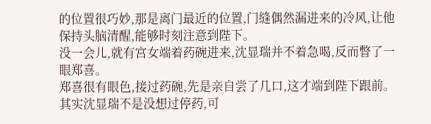的位置很巧妙,那是离门最近的位置,门缝偶然漏进来的冷风,让他保持头脑清醒,能够时刻注意到陛下。
没一会儿,就有宫女端着药碗进来,沈显瑞并不着急喝,反而瞥了一眼郑喜。
郑喜很有眼色,接过药碗,先是亲自尝了几口,这才端到陛下跟前。
其实沈显瑞不是没想过停药,可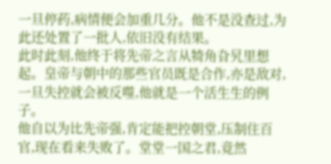一旦停药,病情便会加重几分。他不是没查过,为此还处置了一批人,依旧没有结果。
此时此刻,他终于将先帝之言从犄角旮旯里想起。皇帝与朝中的那些官员既是合作,亦是敌对,一旦失控就会被反噬,他就是一个活生生的例子。
他自以为比先帝强,肯定能把控朝堂,压制住百官,现在看来失败了。堂堂一国之君,竟然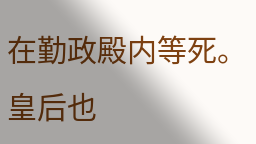在勤政殿内等死。
皇后也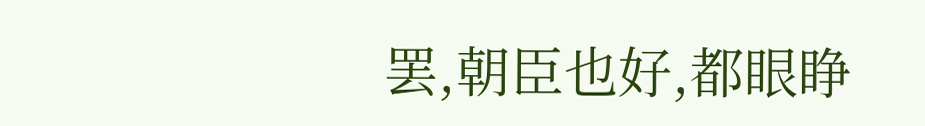罢,朝臣也好,都眼睁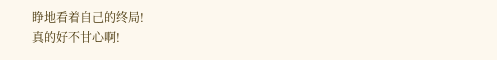睁地看着自己的终局!
真的好不甘心啊!